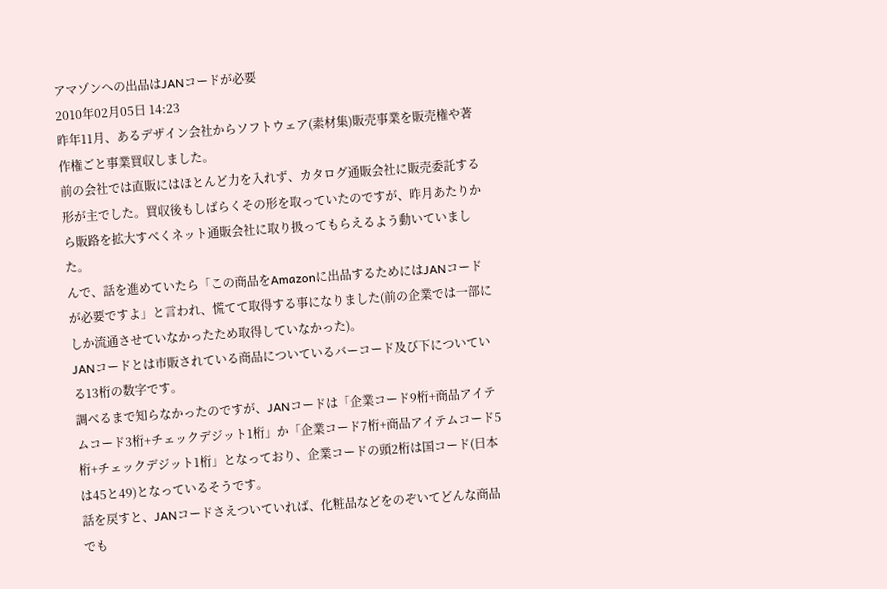アマゾンへの出品はJANコードが必要
2010年02月05日 14:23
昨年11月、あるデザイン会社からソフトウェア(素材集)販売事業を販売権や著作権ごと事業買収しました。
前の会社では直販にはほとんど力を入れず、カタログ通販会社に販売委託する形が主でした。買収後もしばらくその形を取っていたのですが、昨月あたりから販路を拡大すべくネット通販会社に取り扱ってもらえるよう動いていました。
んで、話を進めていたら「この商品をAmazonに出品するためにはJANコードが必要ですよ」と言われ、慌てて取得する事になりました(前の企業では一部にしか流通させていなかったため取得していなかった)。
JANコードとは市販されている商品についているバーコード及び下についている13桁の数字です。
調べるまで知らなかったのですが、JANコードは「企業コード9桁+商品アイテムコード3桁+チェックデジット1桁」か「企業コード7桁+商品アイテムコード5桁+チェックデジット1桁」となっており、企業コードの頭2桁は国コード(日本は45と49)となっているそうです。
話を戻すと、JANコードさえついていれば、化粧品などをのぞいてどんな商品でも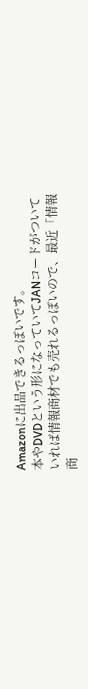Amazonに出品できるっぽいです。
本やDVDという形になっていてJANコードがついていれば情報商材でも売れるっぽいので、最近「情報商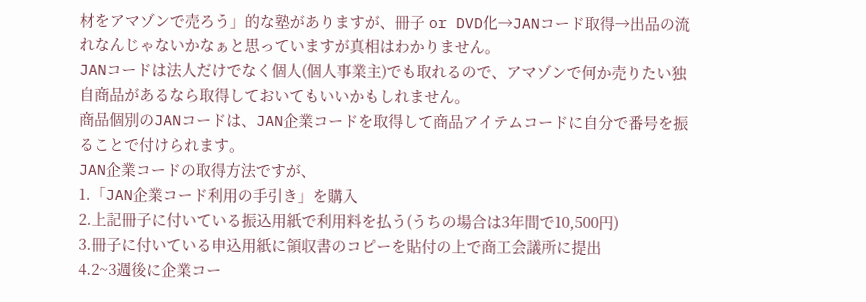材をアマゾンで売ろう」的な塾がありますが、冊子 or DVD化→JANコード取得→出品の流れなんじゃないかなぁと思っていますが真相はわかりません。
JANコードは法人だけでなく個人(個人事業主)でも取れるので、アマゾンで何か売りたい独自商品があるなら取得しておいてもいいかもしれません。
商品個別のJANコードは、JAN企業コードを取得して商品アイテムコードに自分で番号を振ることで付けられます。
JAN企業コードの取得方法ですが、
1.「JAN企業コード利用の手引き」を購入
2.上記冊子に付いている振込用紙で利用料を払う(うちの場合は3年間で10,500円)
3.冊子に付いている申込用紙に領収書のコピーを貼付の上で商工会議所に提出
4.2~3週後に企業コー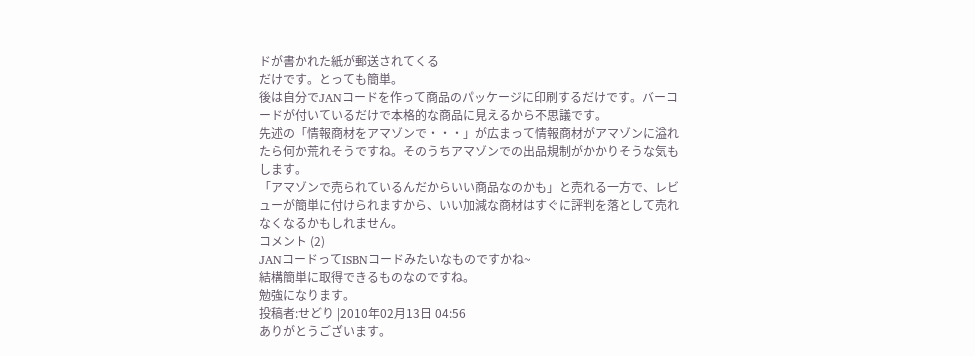ドが書かれた紙が郵送されてくる
だけです。とっても簡単。
後は自分でJANコードを作って商品のパッケージに印刷するだけです。バーコードが付いているだけで本格的な商品に見えるから不思議です。
先述の「情報商材をアマゾンで・・・」が広まって情報商材がアマゾンに溢れたら何か荒れそうですね。そのうちアマゾンでの出品規制がかかりそうな気もします。
「アマゾンで売られているんだからいい商品なのかも」と売れる一方で、レビューが簡単に付けられますから、いい加減な商材はすぐに評判を落として売れなくなるかもしれません。
コメント (2)
JANコードってISBNコードみたいなものですかね~
結構簡単に取得できるものなのですね。
勉強になります。
投稿者:せどり |2010年02月13日 04:56
ありがとうございます。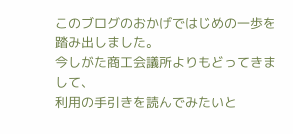このブログのおかげではじめの一歩を踏み出しました。
今しがた商工会議所よりもどってきまして、
利用の手引きを読んでみたいと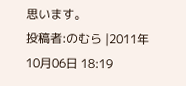思います。
投稿者:のむら |2011年10月06日 18:19